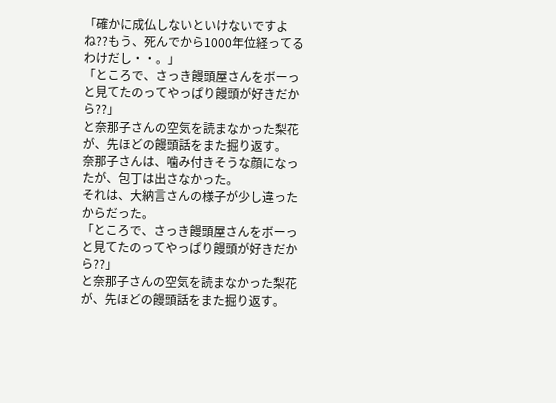「確かに成仏しないといけないですよね??もう、死んでから1000年位経ってるわけだし・・。」
「ところで、さっき饅頭屋さんをボーっと見てたのってやっぱり饅頭が好きだから??」
と奈那子さんの空気を読まなかった梨花が、先ほどの饅頭話をまた掘り返す。
奈那子さんは、噛み付きそうな顔になったが、包丁は出さなかった。
それは、大納言さんの様子が少し違ったからだった。
「ところで、さっき饅頭屋さんをボーっと見てたのってやっぱり饅頭が好きだから??」
と奈那子さんの空気を読まなかった梨花が、先ほどの饅頭話をまた掘り返す。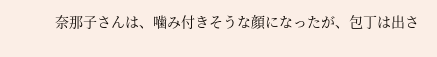奈那子さんは、噛み付きそうな顔になったが、包丁は出さ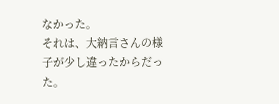なかった。
それは、大納言さんの様子が少し違ったからだった。